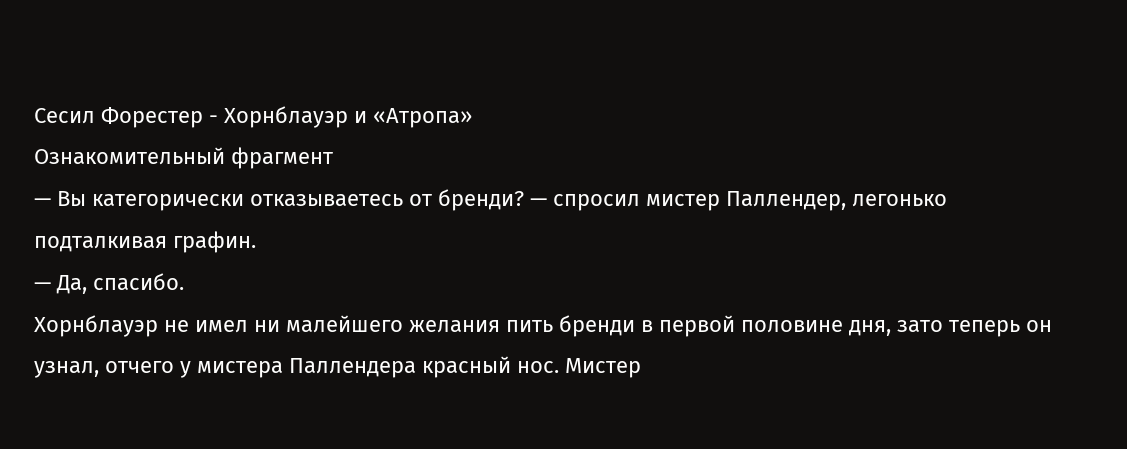Сесил Форестер - Хорнблауэр и «Атропа»
Ознакомительный фрагмент
— Вы категорически отказываетесь от бренди? — спросил мистер Паллендер, легонько подталкивая графин.
— Да, спасибо.
Хорнблауэр не имел ни малейшего желания пить бренди в первой половине дня, зато теперь он узнал, отчего у мистера Паллендера красный нос. Мистер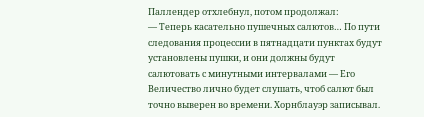Паллендер отхлебнул, потом продолжал:
— Теперь касательно пушечных салютов… По пути следования процессии в пятнадцати пунктах будут установлены пушки, и они должны будут салютовать с минутными интервалами — Его Величество лично будет слушать, чтоб салют был точно выверен во времени. Хорнблауэр записывал.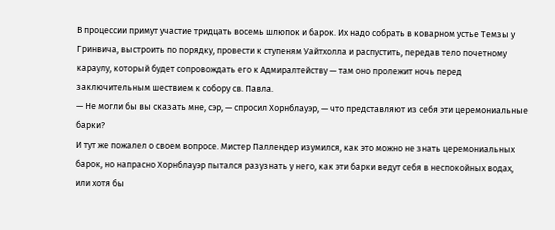В процессии примут участие тридцать восемь шлюпок и барок. Их надо собрать в коварном устье Темзы у Гринвича, выстроить по порядку, провести к ступеням Уайтхолла и распустить, передав тело почетному караулу, который будет сопровождать его к Адмиралтейству — там оно пролежит ночь перед заключительным шествием к собору св. Павла.
— Не могли бы вы сказать мне, сэр, — спросил Хорнблауэр, — что представляют из себя эти церемониальные барки?
И тут же пожалел о своем вопросе. Мистер Паллендер изумился, как это можно не знать церемониальных барок, но напрасно Хорнблауэр пытался разузнать у него, как эти барки ведут себя в неспокойных водах, или хотя бы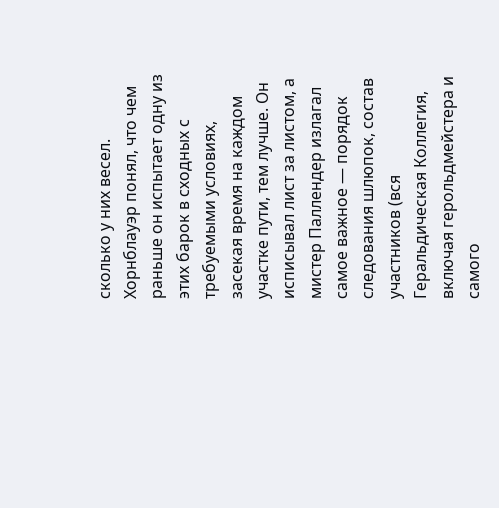сколько у них весел. Хорнблауэр понял, что чем раньше он испытает одну из этих барок в сходных с требуемыми условиях, засекая время на каждом участке пути, тем лучше. Он исписывал лист за листом, а мистер Паллендер излагал самое важное — порядок следования шлюпок, состав участников (вся Геральдическая Коллегия, включая герольдмейстера и самого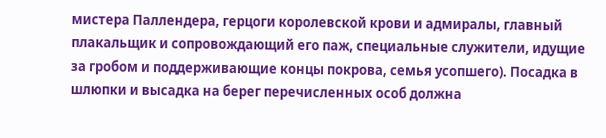мистера Паллендера, герцоги королевской крови и адмиралы, главный плакальщик и сопровождающий его паж, специальные служители, идущие за гробом и поддерживающие концы покрова, семья усопшего). Посадка в шлюпки и высадка на берег перечисленных особ должна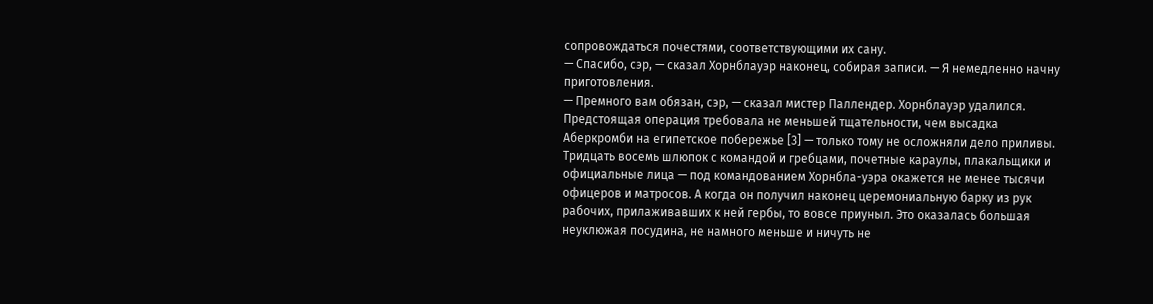сопровождаться почестями, соответствующими их сану.
— Спасибо, сэр, — сказал Хорнблауэр наконец, собирая записи. — Я немедленно начну приготовления.
— Премного вам обязан, сэр, — сказал мистер Паллендер. Хорнблауэр удалился.
Предстоящая операция требовала не меньшей тщательности, чем высадка Аберкромби на египетское побережье [3] — только тому не осложняли дело приливы. Тридцать восемь шлюпок с командой и гребцами, почетные караулы, плакальщики и официальные лица — под командованием Хорнбла-уэра окажется не менее тысячи офицеров и матросов. А когда он получил наконец церемониальную барку из рук рабочих, прилаживавших к ней гербы, то вовсе приуныл. Это оказалась большая неуклюжая посудина, не намного меньше и ничуть не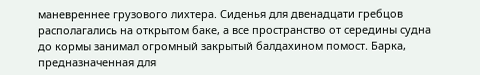маневреннее грузового лихтера. Сиденья для двенадцати гребцов располагались на открытом баке, а все пространство от середины судна до кормы занимал огромный закрытый балдахином помост. Барка, предназначенная для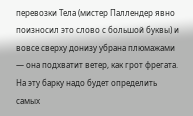перевозки Тела (мистер Паллендер явно поизносил это слово с большой буквы) и вовсе сверху донизу убрана плюмажами — она подхватит ветер, как грот фрегата. На эту барку надо будет определить самых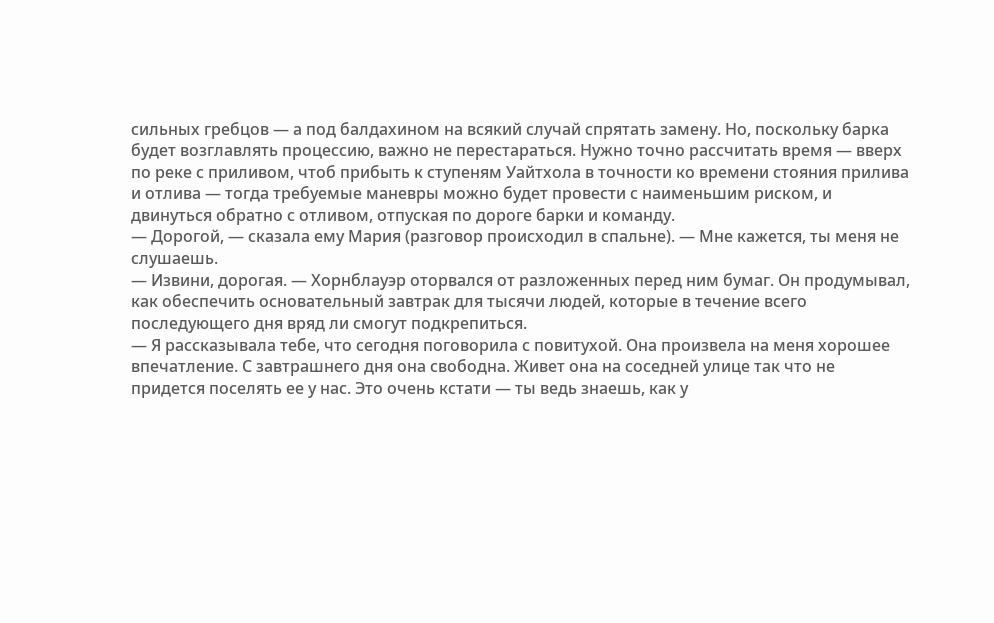сильных гребцов — а под балдахином на всякий случай спрятать замену. Но, поскольку барка будет возглавлять процессию, важно не перестараться. Нужно точно рассчитать время — вверх по реке с приливом, чтоб прибыть к ступеням Уайтхола в точности ко времени стояния прилива и отлива — тогда требуемые маневры можно будет провести с наименьшим риском, и двинуться обратно с отливом, отпуская по дороге барки и команду.
— Дорогой, — сказала ему Мария (разговор происходил в спальне). — Мне кажется, ты меня не слушаешь.
— Извини, дорогая. — Хорнблауэр оторвался от разложенных перед ним бумаг. Он продумывал, как обеспечить основательный завтрак для тысячи людей, которые в течение всего последующего дня вряд ли смогут подкрепиться.
— Я рассказывала тебе, что сегодня поговорила с повитухой. Она произвела на меня хорошее впечатление. С завтрашнего дня она свободна. Живет она на соседней улице так что не придется поселять ее у нас. Это очень кстати — ты ведь знаешь, как у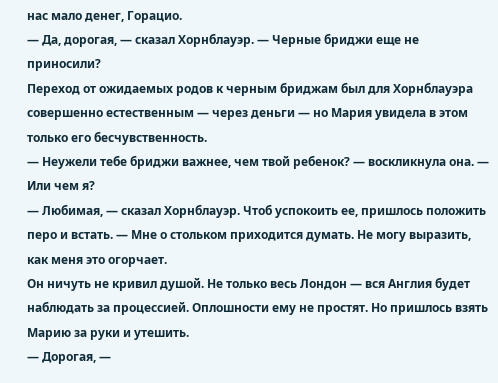нас мало денег, Горацио.
— Да, дорогая, — сказал Хорнблауэр. — Черные бриджи еще не приносили?
Переход от ожидаемых родов к черным бриджам был для Хорнблауэра совершенно естественным — через деньги — но Мария увидела в этом только его бесчувственность.
— Неужели тебе бриджи важнее, чем твой ребенок? — воскликнула она. — Или чем я?
— Любимая, — сказал Хорнблауэр. Чтоб успокоить ее, пришлось положить перо и встать. — Мне о стольком приходится думать. Не могу выразить, как меня это огорчает.
Он ничуть не кривил душой. Не только весь Лондон — вся Англия будет наблюдать за процессией. Оплошности ему не простят. Но пришлось взять Марию за руки и утешить.
— Дорогая, —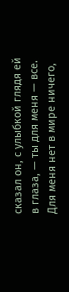сказал он, с улыбкой глядя ей в глаза, — ты для меня — все. Для меня нет в мире ничего,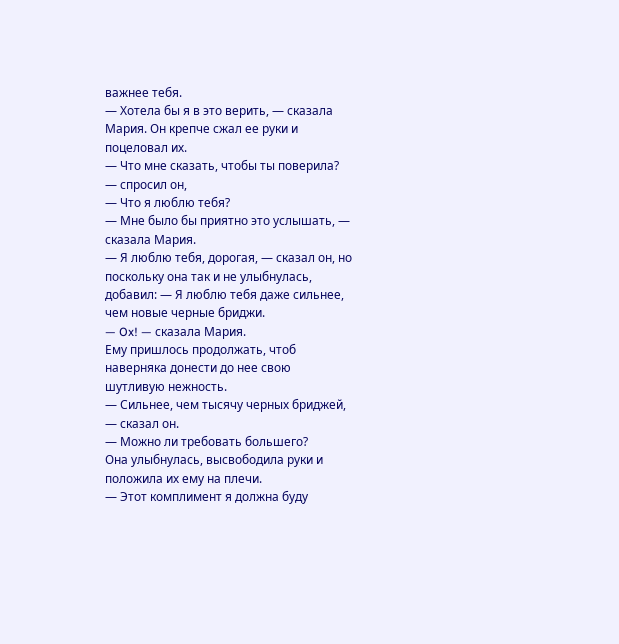важнее тебя.
— Хотела бы я в это верить, — сказала Мария. Он крепче сжал ее руки и поцеловал их.
— Что мне сказать, чтобы ты поверила? — спросил он,
— Что я люблю тебя?
— Мне было бы приятно это услышать, — сказала Мария.
— Я люблю тебя, дорогая, — сказал он, но поскольку она так и не улыбнулась, добавил: — Я люблю тебя даже сильнее, чем новые черные бриджи.
— Ox! — сказала Мария.
Ему пришлось продолжать, чтоб наверняка донести до нее свою шутливую нежность.
— Сильнее, чем тысячу черных бриджей, — сказал он.
— Можно ли требовать большего?
Она улыбнулась, высвободила руки и положила их ему на плечи.
— Этот комплимент я должна буду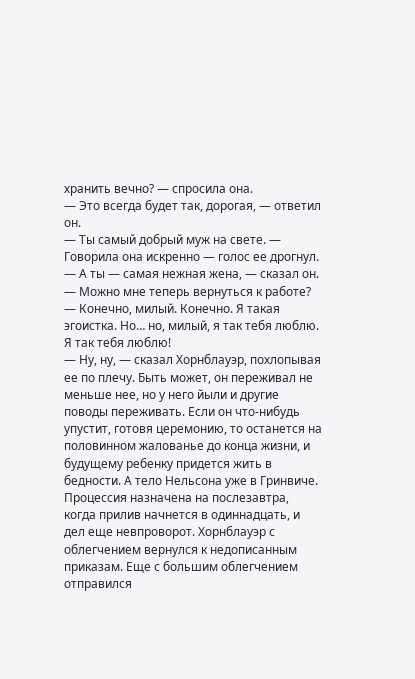хранить вечно? — спросила она.
— Это всегда будет так, дорогая, — ответил он.
— Ты самый добрый муж на свете. — Говорила она искренно — голос ее дрогнул.
— А ты — самая нежная жена, — сказал он. — Можно мне теперь вернуться к работе?
— Конечно, милый. Конечно. Я такая эгоистка. Но… но, милый, я так тебя люблю. Я так тебя люблю!
— Ну, ну, — сказал Хорнблауэр, похлопывая ее по плечу. Быть может, он переживал не меньше нее, но у него йыли и другие поводы переживать. Если он что-нибудь упустит, готовя церемонию, то останется на половинном жалованье до конца жизни, и будущему ребенку придется жить в бедности. А тело Нельсона уже в Гринвиче. Процессия назначена на послезавтра, когда прилив начнется в одиннадцать, и дел еще невпроворот. Хорнблауэр с облегчением вернулся к недописанным приказам. Еще с большим облегчением отправился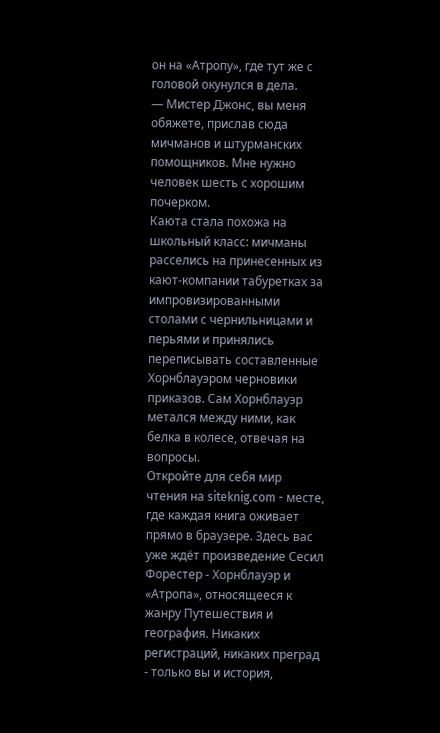он на «Атропу», где тут же с головой окунулся в дела.
— Мистер Джонс, вы меня обяжете, прислав сюда мичманов и штурманских помощников. Мне нужно человек шесть с хорошим почерком.
Каюта стала похожа на школьный класс: мичманы расселись на принесенных из кают-компании табуретках за импровизированными столами с чернильницами и перьями и принялись переписывать составленные Хорнблауэром черновики приказов. Сам Хорнблауэр метался между ними, как белка в колесе, отвечая на вопросы.
Откройте для себя мир чтения на siteknig.com - месте, где каждая книга оживает прямо в браузере. Здесь вас уже ждёт произведение Сесил Форестер - Хорнблауэр и «Атропа», относящееся к жанру Путешествия и география. Никаких регистраций, никаких преград - только вы и история,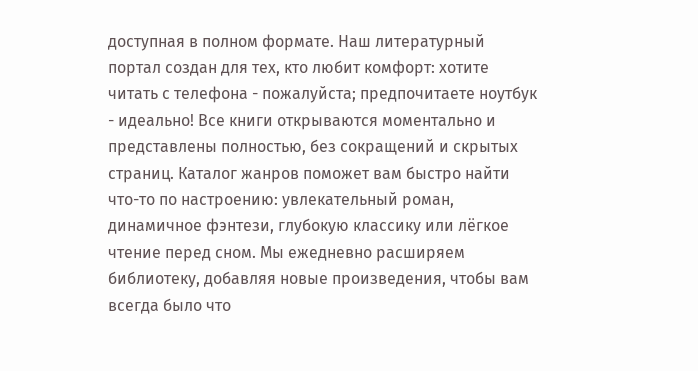доступная в полном формате. Наш литературный портал создан для тех, кто любит комфорт: хотите читать с телефона - пожалуйста; предпочитаете ноутбук - идеально! Все книги открываются моментально и представлены полностью, без сокращений и скрытых страниц. Каталог жанров поможет вам быстро найти что-то по настроению: увлекательный роман, динамичное фэнтези, глубокую классику или лёгкое чтение перед сном. Мы ежедневно расширяем библиотеку, добавляя новые произведения, чтобы вам всегда было что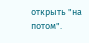открыть "на потом".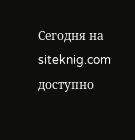Сегодня на siteknig.com доступно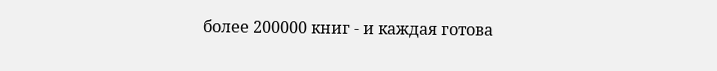более 200000 книг - и каждая готова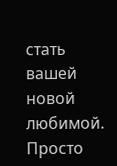стать вашей новой любимой. Просто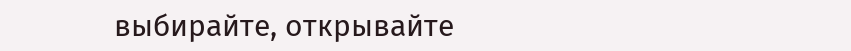выбирайте, открывайте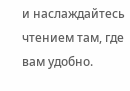и наслаждайтесь чтением там, где вам удобно.